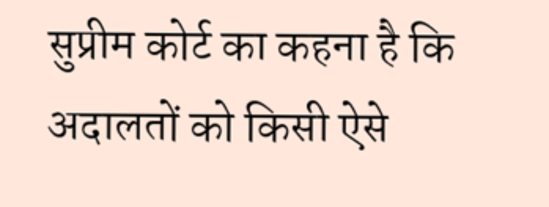सुप्रीम कोर्ट का कहना है कि अदालतों को किसी ऐसे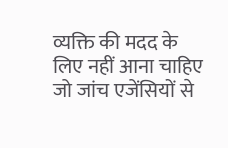व्यक्ति की मदद के लिए नहीं आना चाहिए जो जांच एजेंसियों से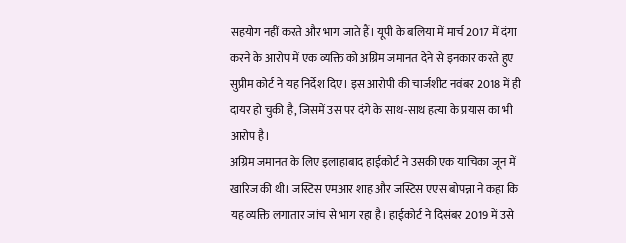सहयोग नहीं करते और भाग जाते हैं। यूपी के बलिया में मार्च 2017 में दंगा करने के आरोप में एक व्यक्ति को अग्रिम जमानत देने से इनकार करते हुए सुप्रीम कोर्ट ने यह निर्देश दिए। इस आरोपी की चार्जशीट नवंबर 2018 में ही दायर हो चुकी है, जिसमें उस पर दंगे के साथ-साथ हत्या के प्रयास का भी आरोप है।
अग्रिम जमानत के लिए इलाहाबाद हाईकोर्ट ने उसकी एक याचिका जून में खारिज की थी। जस्टिस एमआर शाह और जस्टिस एएस बोपन्ना ने कहा कि यह व्यक्ति लगातार जांच से भाग रहा है। हाईकोर्ट ने दिसंबर 2019 में उसे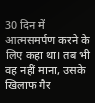30 दिन में आत्मसमर्पण करने के लिए कहा था। तब भी वह नहीं माना, उसके खिलाफ गैर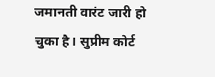जमानती वारंट जारी हो चुका है। सुप्रीम कोर्ट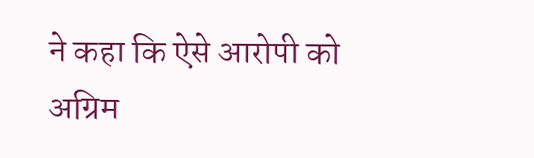ने कहा कि ऐसे आरोपी को अग्रिम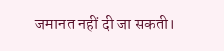जमानत नहीं दी जा सकती।